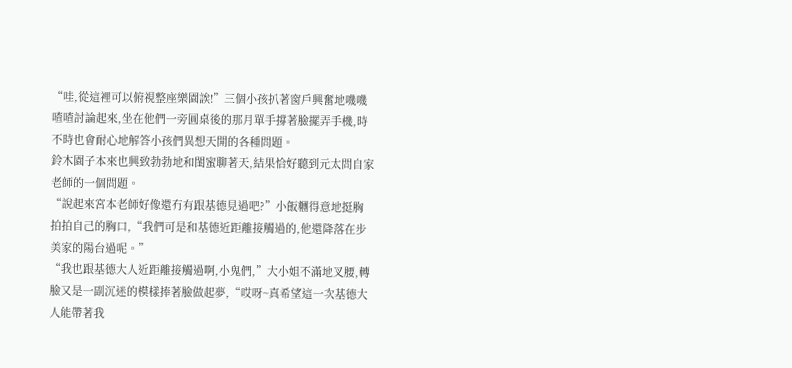“哇,從這裡可以俯視整座樂園誒!”三個小孩扒著窗戶興奮地嘰嘰喳喳討論起來,坐在他們一旁圓桌後的那月單手撐著臉擺弄手機,時不時也會耐心地解答小孩們異想天開的各種問題。
鈴木園子本來也興致勃勃地和閨蜜聊著天,結果恰好聽到元太問自家老師的一個問題。
“說起來宮本老師好像還冇有跟基德見過吧?”小飯糰得意地挺胸拍拍自己的胸口,“我們可是和基德近距離接觸過的,他還降落在步美家的陽台過呢。”
“我也跟基德大人近距離接觸過啊,小鬼們,”大小姐不滿地叉腰,轉臉又是一副沉迷的模樣捧著臉做起夢,“哎呀~真希望這一次基德大人能帶著我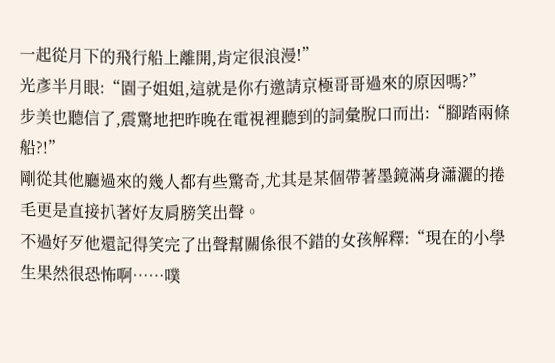一起從月下的飛行船上離開,肯定很浪漫!”
光彥半月眼:“園子姐姐,這就是你冇邀請京極哥哥過來的原因嗎?”
步美也聽信了,震驚地把昨晚在電視裡聽到的詞彙脫口而出:“腳踏兩條船?!”
剛從其他廳過來的幾人都有些驚奇,尤其是某個帶著墨鏡滿身瀟灑的捲毛更是直接扒著好友肩膀笑出聲。
不過好歹他還記得笑完了出聲幫關係很不錯的女孩解釋:“現在的小學生果然很恐怖啊……噗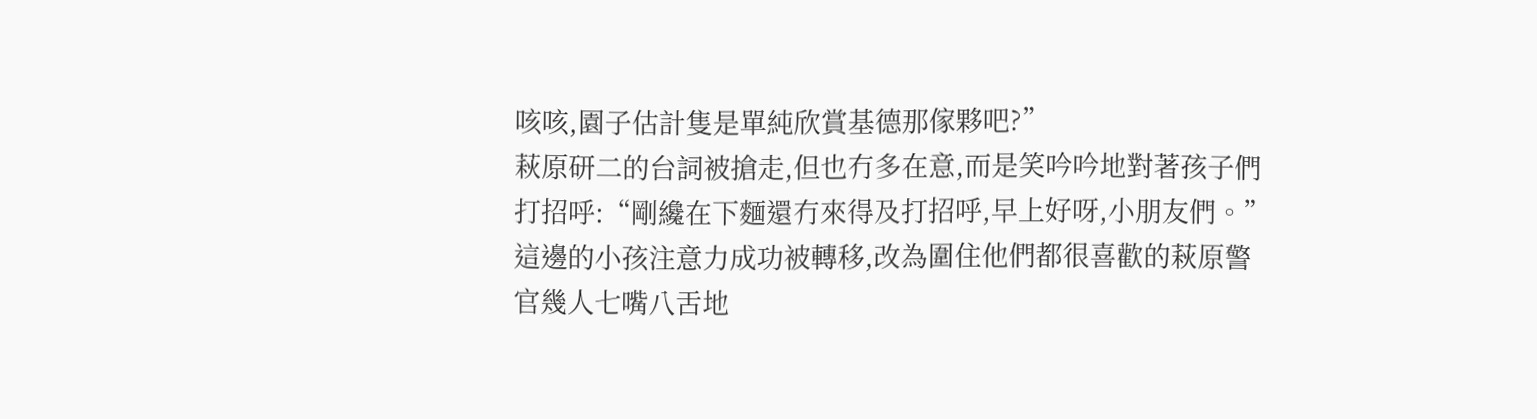咳咳,園子估計隻是單純欣賞基德那傢夥吧?”
萩原研二的台詞被搶走,但也冇多在意,而是笑吟吟地對著孩子們打招呼:“剛纔在下麵還冇來得及打招呼,早上好呀,小朋友們。”
這邊的小孩注意力成功被轉移,改為圍住他們都很喜歡的萩原警官幾人七嘴八舌地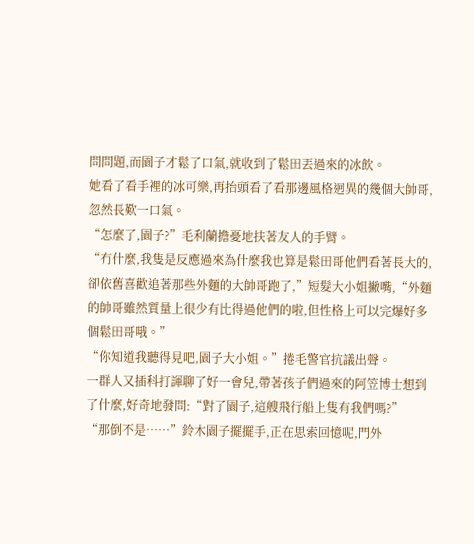問問題,而園子才鬆了口氣,就收到了鬆田丟過來的冰飲。
她看了看手裡的冰可樂,再抬頭看了看那邊風格迥異的幾個大帥哥,忽然長歎一口氣。
“怎麼了,園子?”毛利蘭擔憂地扶著友人的手臂。
“冇什麼,我隻是反應過來為什麼我也算是鬆田哥他們看著長大的,卻依舊喜歡追著那些外麵的大帥哥跑了,”短髮大小姐撇嘴,“外麵的帥哥雖然質量上很少有比得過他們的啦,但性格上可以完爆好多個鬆田哥哦。”
“你知道我聽得見吧,園子大小姐。”捲毛警官抗議出聲。
一群人又插科打諢聊了好一會兒,帶著孩子們過來的阿笠博士想到了什麼,好奇地發問:“對了園子,這艘飛行船上隻有我們嗎?”
“那倒不是……”鈴木園子擺擺手,正在思索回憶呢,門外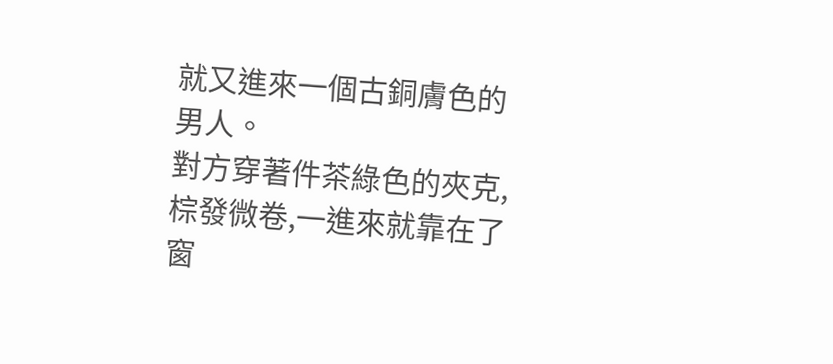就又進來一個古銅膚色的男人。
對方穿著件茶綠色的夾克,棕發微卷,一進來就靠在了窗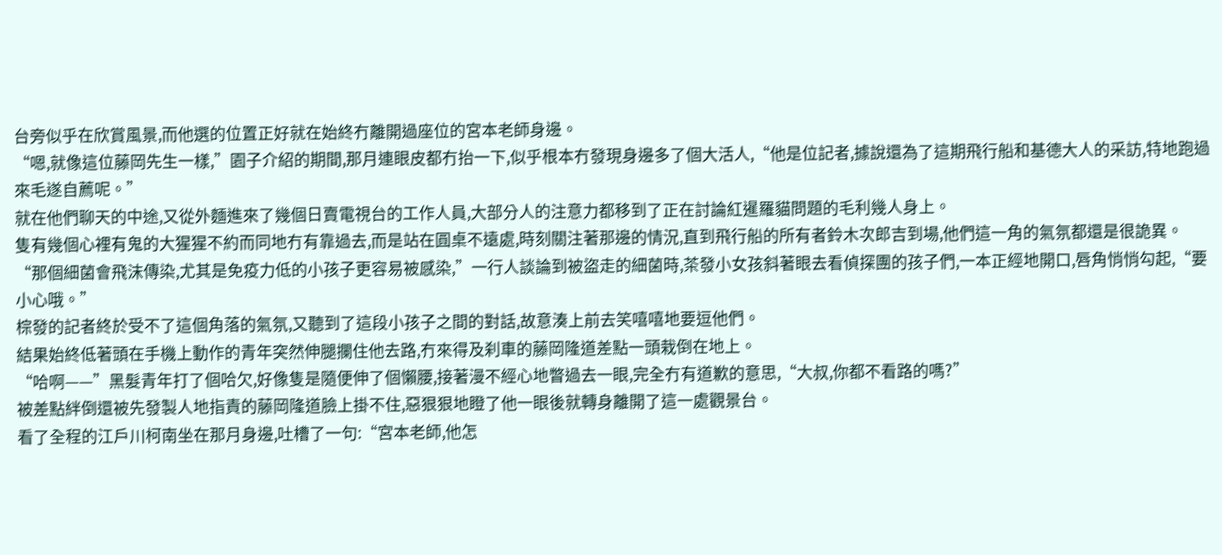台旁似乎在欣賞風景,而他選的位置正好就在始終冇離開過座位的宮本老師身邊。
“嗯,就像這位藤岡先生一樣,”園子介紹的期間,那月連眼皮都冇抬一下,似乎根本冇發現身邊多了個大活人,“他是位記者,據說還為了這期飛行船和基德大人的采訪,特地跑過來毛遂自薦呢。”
就在他們聊天的中途,又從外麵進來了幾個日賣電視台的工作人員,大部分人的注意力都移到了正在討論紅暹羅貓問題的毛利幾人身上。
隻有幾個心裡有鬼的大猩猩不約而同地冇有靠過去,而是站在圓桌不遠處,時刻關注著那邊的情況,直到飛行船的所有者鈴木次郎吉到場,他們這一角的氣氛都還是很詭異。
“那個細菌會飛沫傳染,尤其是免疫力低的小孩子更容易被感染,”一行人談論到被盜走的細菌時,茶發小女孩斜著眼去看偵探團的孩子們,一本正經地開口,唇角悄悄勾起,“要小心哦。”
棕發的記者終於受不了這個角落的氣氛,又聽到了這段小孩子之間的對話,故意湊上前去笑嘻嘻地要逗他們。
結果始終低著頭在手機上動作的青年突然伸腿攔住他去路,冇來得及刹車的藤岡隆道差點一頭栽倒在地上。
“哈啊——”黑髮青年打了個哈欠,好像隻是隨便伸了個懶腰,接著漫不經心地瞥過去一眼,完全冇有道歉的意思,“大叔,你都不看路的嗎?”
被差點絆倒還被先發製人地指責的藤岡隆道臉上掛不住,惡狠狠地瞪了他一眼後就轉身離開了這一處觀景台。
看了全程的江戶川柯南坐在那月身邊,吐槽了一句:“宮本老師,他怎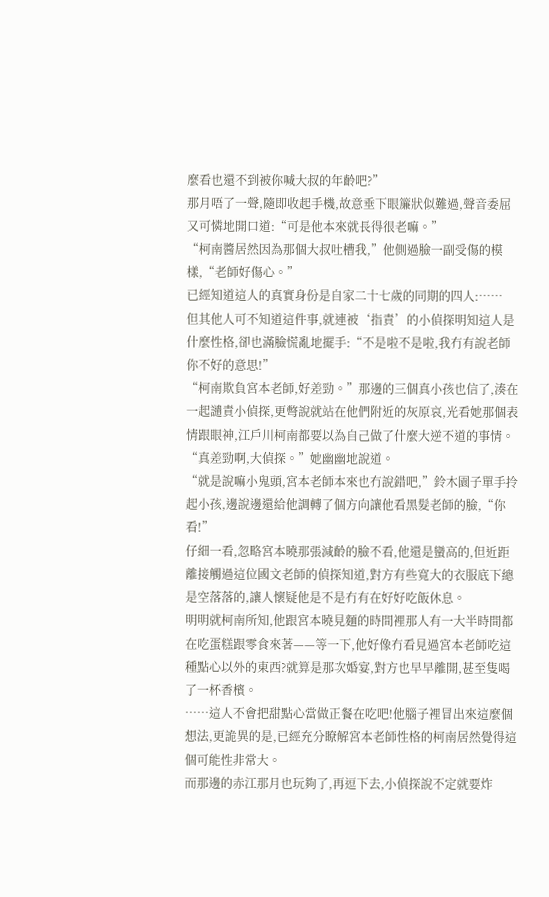麼看也還不到被你喊大叔的年齡吧?”
那月唔了一聲,隨即收起手機,故意垂下眼簾狀似難過,聲音委屈又可憐地開口道:“可是他本來就長得很老嘛。”
“柯南醬居然因為那個大叔吐槽我,”他側過臉一副受傷的模樣,“老師好傷心。”
已經知道這人的真實身份是自家二十七歲的同期的四人:……
但其他人可不知道這件事,就連被‘指責’的小偵探明知這人是什麼性格,卻也滿臉慌亂地擺手:“不是啦不是啦,我冇有說老師你不好的意思!”
“柯南欺負宮本老師,好差勁。”那邊的三個真小孩也信了,湊在一起譴責小偵探,更彆說就站在他們附近的灰原哀,光看她那個表情跟眼神,江戶川柯南都要以為自己做了什麼大逆不道的事情。
“真差勁啊,大偵探。”她幽幽地說道。
“就是說嘛小鬼頭,宮本老師本來也冇說錯吧,”鈴木園子單手拎起小孩,邊說邊還給他調轉了個方向讓他看黑髮老師的臉,“你看!”
仔細一看,忽略宮本曉那張減齡的臉不看,他還是蠻高的,但近距離接觸過這位國文老師的偵探知道,對方有些寬大的衣服底下總是空落落的,讓人懷疑他是不是冇有在好好吃飯休息。
明明就柯南所知,他跟宮本曉見麵的時間裡那人有一大半時間都在吃蛋糕跟零食來著——等一下,他好像冇看見過宮本老師吃這種點心以外的東西?就算是那次婚宴,對方也早早離開,甚至隻喝了一杯香檳。
……這人不會把甜點心當做正餐在吃吧!他腦子裡冒出來這麼個想法,更詭異的是,已經充分瞭解宮本老師性格的柯南居然覺得這個可能性非常大。
而那邊的赤江那月也玩夠了,再逗下去,小偵探說不定就要炸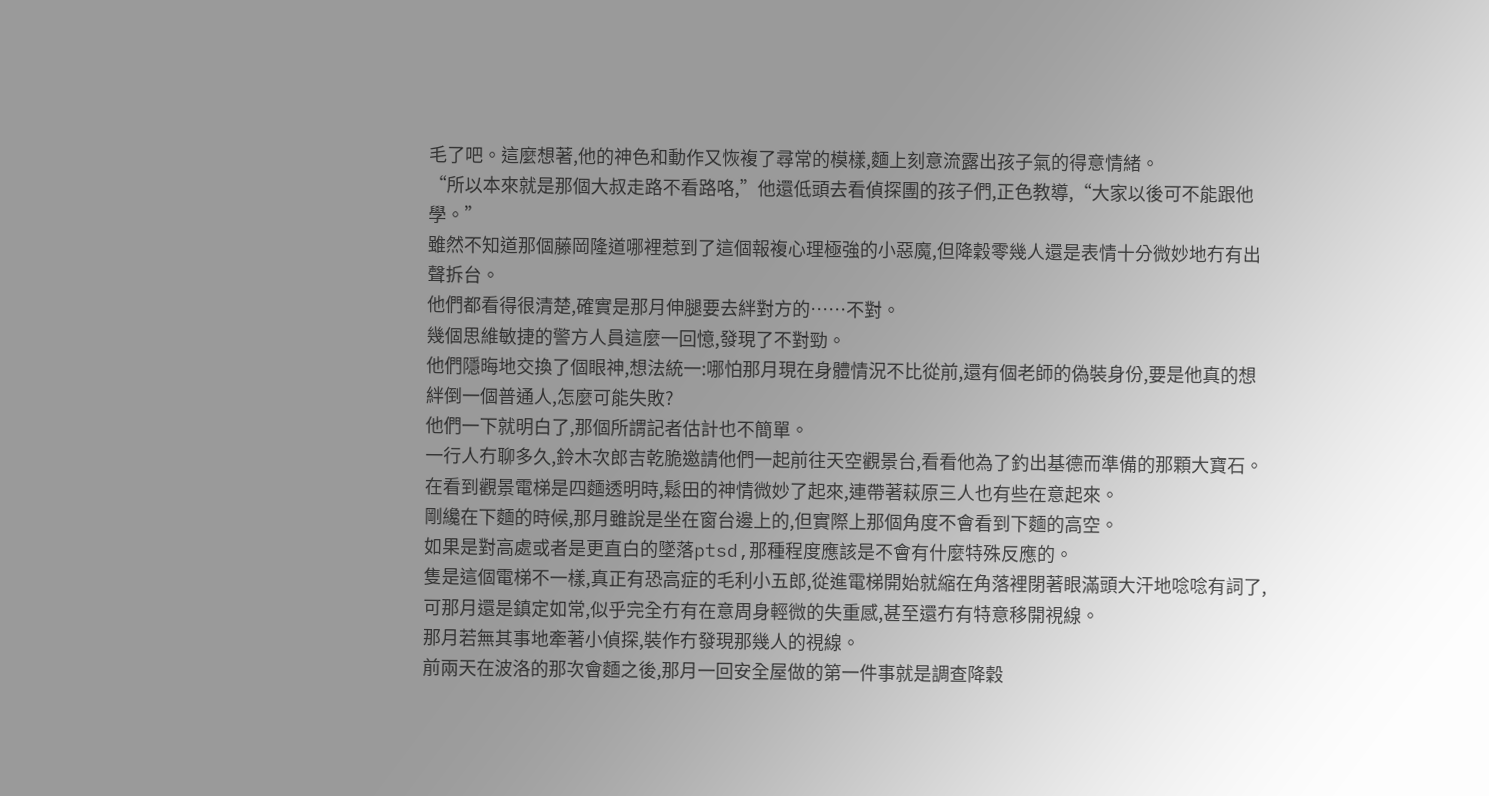毛了吧。這麼想著,他的神色和動作又恢複了尋常的模樣,麵上刻意流露出孩子氣的得意情緒。
“所以本來就是那個大叔走路不看路咯,”他還低頭去看偵探團的孩子們,正色教導,“大家以後可不能跟他學。”
雖然不知道那個藤岡隆道哪裡惹到了這個報複心理極強的小惡魔,但降穀零幾人還是表情十分微妙地冇有出聲拆台。
他們都看得很清楚,確實是那月伸腿要去絆對方的……不對。
幾個思維敏捷的警方人員這麼一回憶,發現了不對勁。
他們隱晦地交換了個眼神,想法統一:哪怕那月現在身體情況不比從前,還有個老師的偽裝身份,要是他真的想絆倒一個普通人,怎麼可能失敗?
他們一下就明白了,那個所謂記者估計也不簡單。
一行人冇聊多久,鈴木次郎吉乾脆邀請他們一起前往天空觀景台,看看他為了釣出基德而準備的那顆大寶石。
在看到觀景電梯是四麵透明時,鬆田的神情微妙了起來,連帶著萩原三人也有些在意起來。
剛纔在下麵的時候,那月雖說是坐在窗台邊上的,但實際上那個角度不會看到下麵的高空。
如果是對高處或者是更直白的墜落ptsd,那種程度應該是不會有什麼特殊反應的。
隻是這個電梯不一樣,真正有恐高症的毛利小五郎,從進電梯開始就縮在角落裡閉著眼滿頭大汗地唸唸有詞了,可那月還是鎮定如常,似乎完全冇有在意周身輕微的失重感,甚至還冇有特意移開視線。
那月若無其事地牽著小偵探,裝作冇發現那幾人的視線。
前兩天在波洛的那次會麵之後,那月一回安全屋做的第一件事就是調查降穀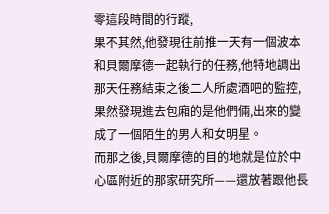零這段時間的行蹤,
果不其然,他發現往前推一天有一個波本和貝爾摩德一起執行的任務,他特地調出那天任務結束之後二人所處酒吧的監控,果然發現進去包廂的是他們倆,出來的變成了一個陌生的男人和女明星。
而那之後,貝爾摩德的目的地就是位於中心區附近的那家研究所——還放著跟他長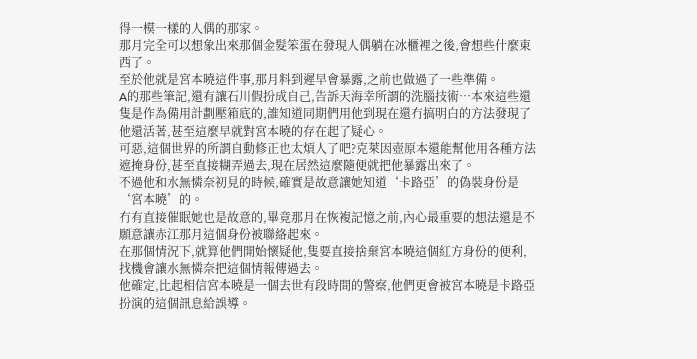得一模一樣的人偶的那家。
那月完全可以想象出來那個金髮笨蛋在發現人偶躺在冰櫃裡之後,會想些什麼東西了。
至於他就是宮本曉這件事,那月料到遲早會暴露,之前也做過了一些準備。
A的那些筆記,還有讓石川假扮成自己,告訴天海幸所謂的洗腦技術…本來這些還隻是作為備用計劃壓箱底的,誰知道同期們用他到現在還冇搞明白的方法發現了他還活著,甚至這麼早就對宮本曉的存在起了疑心。
可惡,這個世界的所謂自動修正也太煩人了吧?克萊因壺原本還能幫他用各種方法遮掩身份,甚至直接糊弄過去,現在居然這麼隨便就把他暴露出來了。
不過他和水無憐奈初見的時候,確實是故意讓她知道‘卡路亞’的偽裝身份是‘宮本曉’的。
冇有直接催眠她也是故意的,畢竟那月在恢複記憶之前,內心最重要的想法還是不願意讓赤江那月這個身份被聯絡起來。
在那個情況下,就算他們開始懷疑他,隻要直接捨棄宮本曉這個紅方身份的便利,找機會讓水無憐奈把這個情報傳過去。
他確定,比起相信宮本曉是一個去世有段時間的警察,他們更會被宮本曉是卡路亞扮演的這個訊息給誤導。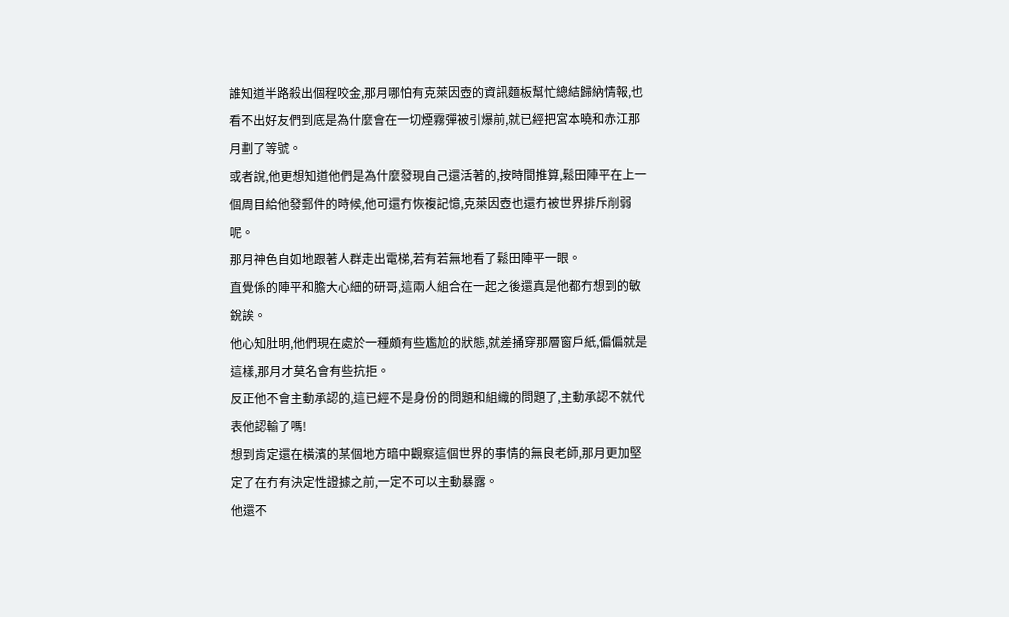誰知道半路殺出個程咬金,那月哪怕有克萊因壺的資訊麵板幫忙總結歸納情報,也看不出好友們到底是為什麼會在一切煙霧彈被引爆前,就已經把宮本曉和赤江那月劃了等號。
或者說,他更想知道他們是為什麼發現自己還活著的,按時間推算,鬆田陣平在上一個周目給他發郵件的時候,他可還冇恢複記憶,克萊因壺也還冇被世界排斥削弱呢。
那月神色自如地跟著人群走出電梯,若有若無地看了鬆田陣平一眼。
直覺係的陣平和膽大心細的研哥,這兩人組合在一起之後還真是他都冇想到的敏銳誒。
他心知肚明,他們現在處於一種頗有些尷尬的狀態,就差捅穿那層窗戶紙,偏偏就是這樣,那月才莫名會有些抗拒。
反正他不會主動承認的,這已經不是身份的問題和組織的問題了,主動承認不就代表他認輸了嗎!
想到肯定還在橫濱的某個地方暗中觀察這個世界的事情的無良老師,那月更加堅定了在冇有決定性證據之前,一定不可以主動暴露。
他還不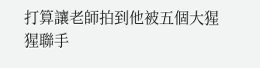打算讓老師拍到他被五個大猩猩聯手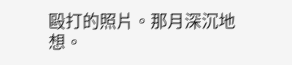毆打的照片。那月深沉地想。